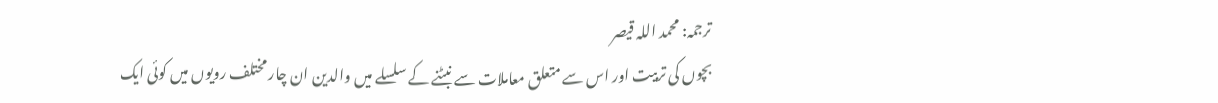ترجمہ: محمد اللہ قیصر
بچوں کی تربیت اور اس سے متعلق معاملات سے نبٹنے کے سلسلے میں والدین ان چار مختلف رویوں میں کوئی ایک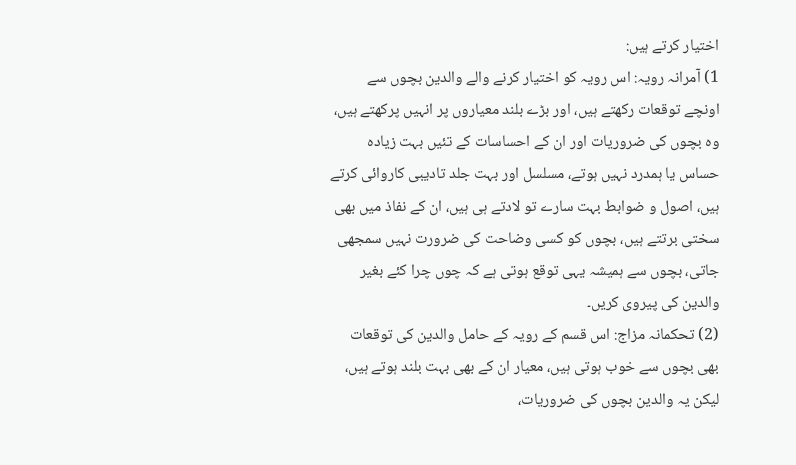اختیار کرتے ہیں:
1) آمرانہ رویہ: اس رویہ کو اختیار کرنے والے والدین بچوں سے اونچے توقعات رکھتے ہیں، اور بڑے بلند معیاروں پر انہیں پرکھتے ہیں، وہ بچوں کی ضروریات اور ان کے احساسات کے تئیں بہت زیادہ حساس یا ہمدرد نہیں ہوتے، مسلسل اور بہت جلد تادیبی کاروائی کرتے ہیں، اصول و ضوابط بہت سارے تو لادتے ہی ہیں، ان کے نفاذ میں بھی سختی برتتے ہیں، بچوں کو کسی وضاحت کی ضرورت نہیں سمجھی جاتی، بچوں سے ہمیشہ یہی توقع ہوتی ہے کہ چوں چرا کئے بغیر والدین کی پیروی کریں۔
(2) تحکمانہ مزاج: اس قسم کے رویہ کے حامل والدین کی توقعات بھی بچوں سے خوب ہوتی ہیں، معیار ان کے بھی بہت بلند ہوتے ہیں، لیکن یہ والدین بچوں کی ضروریات،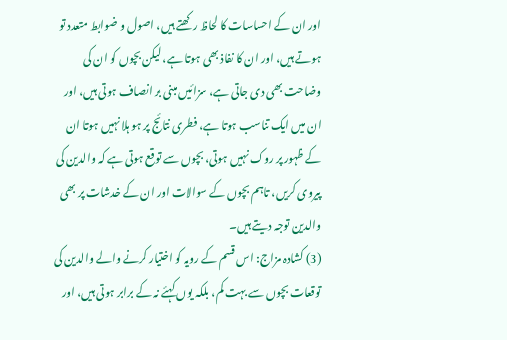اور ان کے احساسات کا لحاظ رکھتے ہیں، اصول و ضوابط متعدد تو ہوتے ہیں، اور ان کا نفاذ بھی ہوتا ہے، لیکن بچوں کو ان کی وضاحت بھی دی جاتی ہے، سزائیں مبنی بر انصاف ہوتی ہیں، اور ان میں ایک تناسب ہوتا ہے، فطری نتائج پر ہو ہلا نہیں ہوتا ان کے ظہور پر روک نہیں ہوتی، بچوں سے توقع ہوتی ہے کہ والدین کی پیروی کریں، تاہم بچوں کے سوالات اور ان کے خدشات پر بھی والدین توجہ دیتے ہیں۔
(3) کشادہ مزاج: اس قسم کے رویہ کو اختیار کرنے والے والدین کی توقعات بچوں سے بہت کم، بلکہ یوں کہئے نہ کے برابر ہوتی ہیں، اور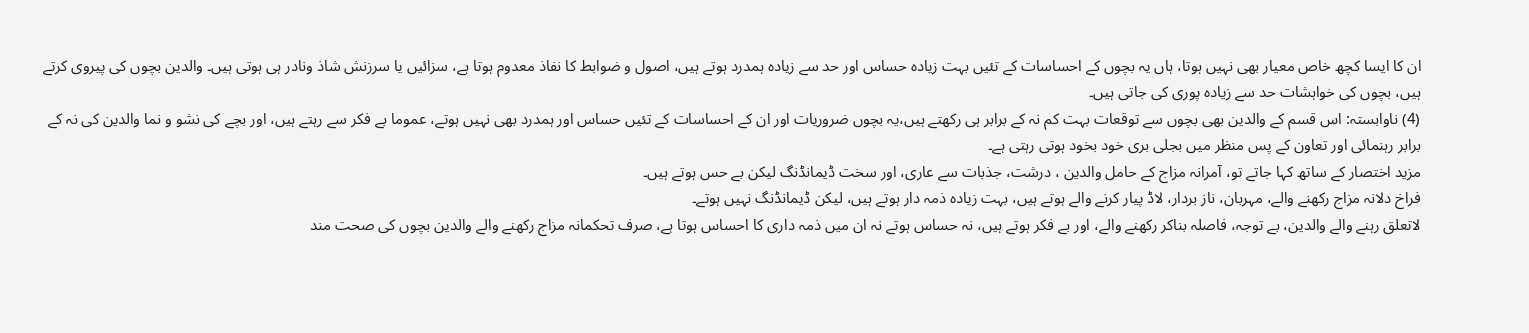ان کا ایسا کچھ خاص معیار بھی نہیں ہوتا، ہاں یہ بچوں کے احساسات کے تئیں بہت زیادہ حساس اور حد سے زیادہ ہمدرد ہوتے ہیں، اصول و ضوابط کا نفاذ معدوم ہوتا ہے، سزائیں یا سرزنش شاذ ونادر ہی ہوتی ہیں۔ والدین بچوں کی پیروی کرتے ہیں، بچوں کی خواہشات حد سے زیادہ پوری کی جاتی ہیں۔
(4) ناوابستہ: اس قسم کے والدین بھی بچوں سے توقعات بہت کم نہ کے برابر ہی رکھتے ہیں،یہ بچوں ضروریات اور ان کے احساسات کے تئیں حساس اور ہمدرد بھی نہیں ہوتے، عموما بے فکر سے رہتے ہیں، اور بچے کی نشو و نما والدین کی نہ کے برابر رہنمائی اور تعاون کے پس منظر میں بجلی بری خود بخود ہوتی رہتی ہے۔
مزید اختصار کے ساتھ کہا جاتے تو، آمرانہ مزاج کے حامل والدین ، درشت، جذبات سے عاری، اور سخت ڈیمانڈنگ لیکن بے حس ہوتے ہیں۔
فراخ دلانہ مزاج رکھنے والے، مہربان، ناز بردار، لاڈ پیار کرنے والے ہوتے ہیں، بہت زیادہ ذمہ دار ہوتے ہیں، لیکن ڈیمانڈنگ نہیں ہوتے۔
لاتعلق رہنے والے والدین، بے توجہ، فاصلہ بناکر رکھنے والے، اور بے فکر ہوتے ہیں، نہ حساس ہوتے نہ ان میں ذمہ داری کا احساس ہوتا ہے، صرف تحکمانہ مزاج رکھنے والے والدین بچوں کی صحت مند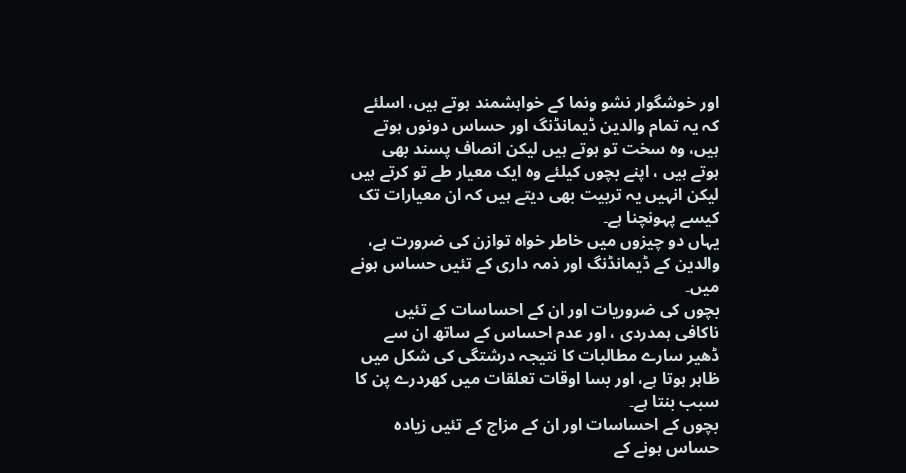اور خوشگوار نشو ونما کے خواہشمند ہوتے ہیں، اسلئے کہ یہ تمام والدین ڈیمانڈنگ اور حساس دونوں ہوتے ہیں، وہ سخت تو ہوتے ہیں لیکن انصاف پسند بھی ہوتے ہیں ، اپنے بچوں کیلئے وہ ایک معیار طے تو کرتے ہیں لیکن انہیں یہ تربیت بھی دیتے ہیں کہ ان معیارات تک کیسے پہونچنا ہے۔
یہاں دو چیزوں میں خاطر خواہ توازن کی ضرورت ہے، والدین کے ڈیمانڈنگ اور ذمہ داری کے تئیں حساس ہونے میں۔
بچوں کی ضروریات اور ان کے احساسات کے تئیں ناکافی ہمدردی ، اور عدم احساس کے ساتھ ان سے ڈھیر سارے مطالبات کا نتیجہ درشتگی کی شکل میں ظاہر ہوتا ہے، اور بسا اوقات تعلقات میں کھردرے پن کا سبب بنتا ہے۔
بچوں کے احساسات اور ان کے مزاج کے تئیں زیادہ حساس ہونے کے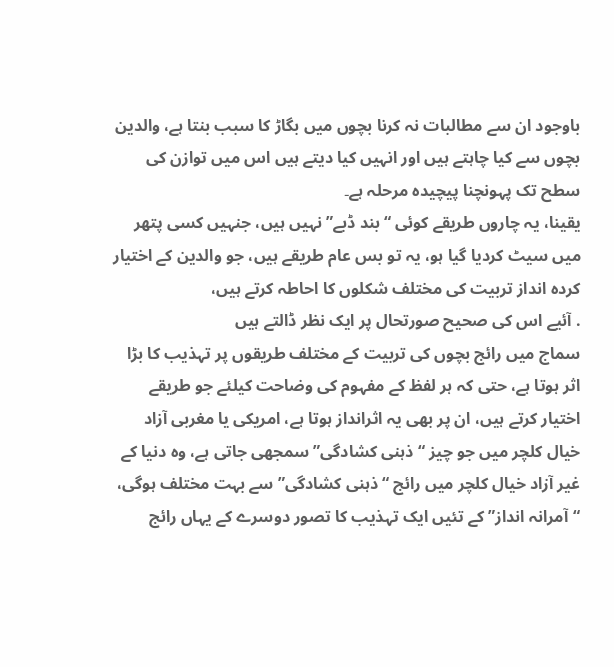باوجود ان سے مطالبات نہ کرنا بچوں میں بگاڑ کا سبب بنتا ہے، والدین بچوں سے کیا چاہتے ہیں اور انہیں کیا دیتے ہیں اس میں توازن کی سطح تک پہونچنا پیچیدہ مرحلہ ہے۔
یقینا، یہ چاروں طریقے کوئی “بند ڈبے” نہیں ہیں، جنہیں کسی پتھر میں سیٹ کردیا گیا ہو، یہ تو بس عام طریقے ہیں، جو والدین کے اختیار کردہ انداز تربیت کی مختلف شکلوں کا احاطہ کرتے ہیں،
. آئیے اس کی صحیح صورتحال پر ایک نظر ڈالتے ہیں
سماج میں رائج بچوں کی تربیت کے مختلف طریقوں پر تہذیب کا بڑا اثر ہوتا ہے، حتی کہ ہر لفظ کے مفہوم کی وضاحت کیلئے جو طریقے اختیار کرتے ہیں، ان پر بھی یہ اثرانداز ہوتا ہے، امریکی یا مغربی آزاد خیال کلچر میں جو چیز “ذہنی کشادگی” سمجھی جاتی ہے، وہ دنیا کے غیر آزاد خیال کلچر میں رائج “ذہنی کشادگی” سے بہت مختلف ہوگی، “آمرانہ انداز” کے تئیں ایک تہذیب کا تصور دوسرے کے یہاں رائج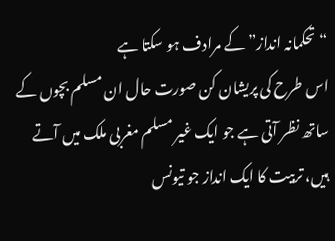“تحکمانہ انداز” کے مرادف ہو سکتا ہے
اس طرح کی پریشان کن صورت حال ان مسلم بچوں کے ساتھ نظر آتی ہے جو ایک غیر مسلم مغربی ملک میں آتے ہیں، تربیت کا ایک انداز جو تیونس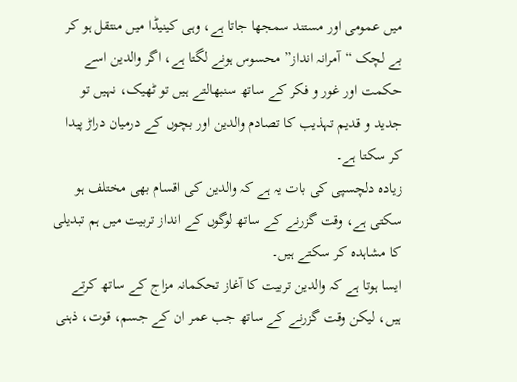میں عمومی اور مستند سمجھا جاتا ہے، وہی کینیڈا میں منتقل ہو کر بے لچک “آمرانہ انداز” محسوس ہونے لگتا ہے، اگر والدین اسے حکمت اور غور و فکر کے ساتھ سنبھالتے ہیں تو ٹھیک، نہیں تو جدید و قدیم تہذیب کا تصادم والدین اور بچوں کے درمیان دراڑ پیدا کر سکتا ہے۔
زیادہ دلچسپی کی بات یہ ہے کہ والدین کی اقسام بھی مختلف ہو سکتی ہے، وقت گزرنے کے ساتھ لوگوں کے انداز تربیت میں ہم تبدیلی کا مشاہدہ کر سکتے ہیں۔
ایسا ہوتا ہے کہ والدین تربیت کا آغاز تحکمانہ مزاج کے ساتھ کرتے ہیں، لیکن وقت گزرنے کے ساتھ جب عمر ان کے جسم، قوت، ذہنی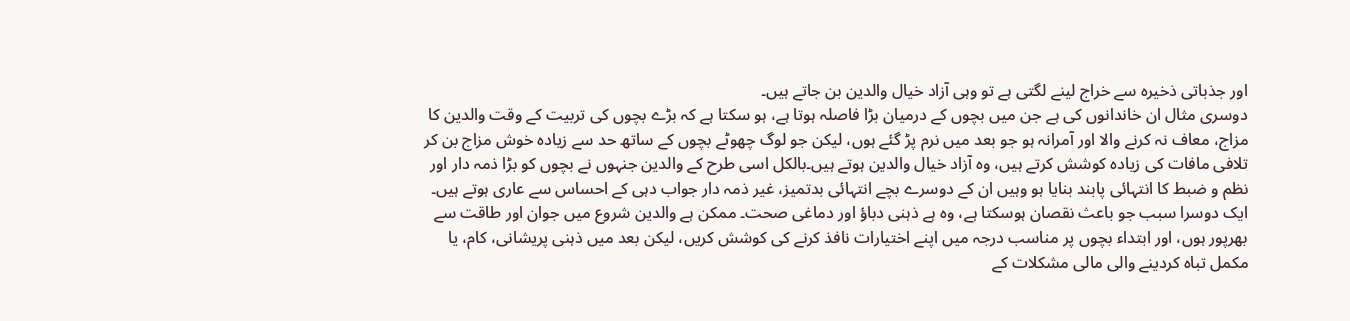اور جذباتی ذخیرہ سے خراج لینے لگتی ہے تو وہی آزاد خیال والدین بن جاتے ہیں۔
دوسری مثال ان خاندانوں کی ہے جن میں بچوں کے درمیان بڑا فاصلہ ہوتا ہے، ہو سکتا ہے کہ بڑے بچوں کی تربیت کے وقت والدین کا مزاج، معاف نہ کرنے والا اور آمرانہ ہو جو بعد میں نرم پڑ گئے ہوں، لیکن جو لوگ چھوٹے بچوں کے ساتھ حد سے زیادہ خوش مزاج بن کر تلافی مافات کی زیادہ کوشش کرتے ہیں، وہ آزاد خیال والدین ہوتے ہیں۔بالکل اسی طرح کے والدین جنہوں نے بچوں کو بڑا ذمہ دار اور نظم و ضبط کا انتہائی پابند بنایا ہو وہیں ان کے دوسرے بچے انتہائی بدتمیز، غیر ذمہ دار جواب دہی کے احساس سے عاری ہوتے ہیں۔
ایک دوسرا سبب جو باعث نقصان ہوسکتا ہے، وہ ہے ذہنی دباؤ اور دماغی صحت۔ ممکن ہے والدین شروع میں جوان اور طاقت سے بھرپور ہوں، اور ابتداء بچوں پر مناسب درجہ میں اپنے اختیارات نافذ کرنے کی کوشش کریں، لیکن بعد میں ذہنی پریشانی، کام، یا مکمل تباہ کردینے والی مالی مشکلات کے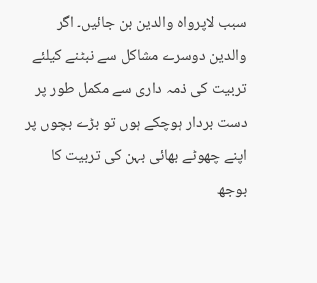سبب لاپرواہ والدین بن جائیں۔ اگر والدین دوسرے مشاکل سے نبٹنے کیلئے تربیت کی ذمہ داری سے مکمل طور پر دست بردار ہوچکے ہوں تو بڑے بچوں پر اپنے چھوٹے بھائی بہن کی تربیت کا بوجھ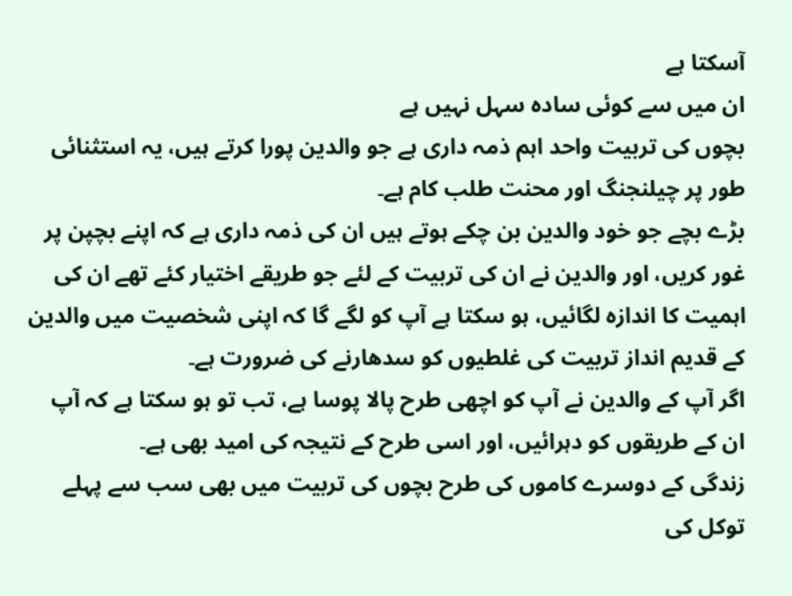آسکتا ہے
ان میں سے کوئی سادہ سہل نہیں ہے
بچوں کی تربیت واحد اہم ذمہ داری ہے جو والدین پورا کرتے ہیں، یہ استثنائی طور پر چیلنجنگ اور محنت طلب کام ہے۔
بڑے بچے جو خود والدین بن چکے ہوتے ہیں ان کی ذمہ داری ہے کہ اپنے بچپن پر غور کریں، اور والدین نے ان کی تربیت کے لئے جو طریقے اختیار کئے تھے ان کی اہمیت کا اندازہ لگائیں، ہو سکتا ہے آپ کو لگے گا کہ اپنی شخصیت میں والدین کے قدیم انداز تربیت کی غلطیوں کو سدھارنے کی ضرورت ہے۔
اگر آپ کے والدین نے آپ کو اچھی طرح پالا پوسا ہے، تب تو ہو سکتا ہے کہ آپ ان کے طریقوں کو دہرائیں، اور اسی طرح کے نتیجہ کی امید بھی ہے۔
زندگی کے دوسرے کاموں کی طرح بچوں کی تربیت میں بھی سب سے پہلے توکل کی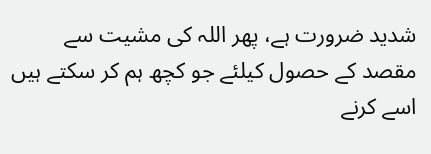شدید ضرورت ہے، پھر اللہ کی مشیت سے مقصد کے حصول کیلئے جو کچھ ہم کر سکتے ہیں اسے کرنے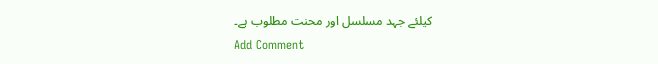کیلئے جہد مسلسل اور محنت مطلوب ہے۔
Add Comment